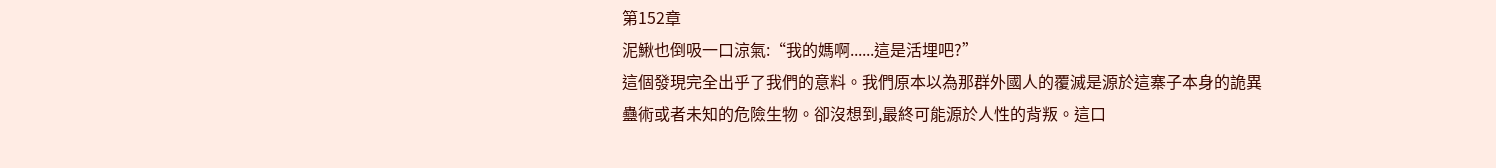第152章
泥鰍也倒吸一口涼氣:“我的媽啊......這是活埋吧?”
這個發現完全出乎了我們的意料。我們原本以為那群外國人的覆滅是源於這寨子本身的詭異蠱術或者未知的危險生物。卻沒想到,最終可能源於人性的背叛。這口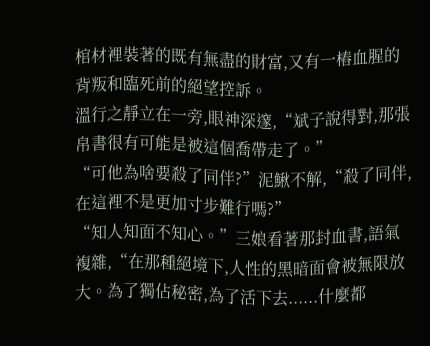棺材裡裝著的既有無盡的財富,又有一樁血腥的背叛和臨死前的絕望控訴。
溫行之靜立在一旁,眼神深邃,“斌子說得對,那張帛書很有可能是被這個喬帶走了。”
“可他為啥要殺了同伴?”泥鰍不解,“殺了同伴,在這裡不是更加寸步難行嗎?”
“知人知面不知心。”三娘看著那封血書,語氣複雜,“在那種絕境下,人性的黑暗面會被無限放大。為了獨佔秘密,為了活下去......什麼都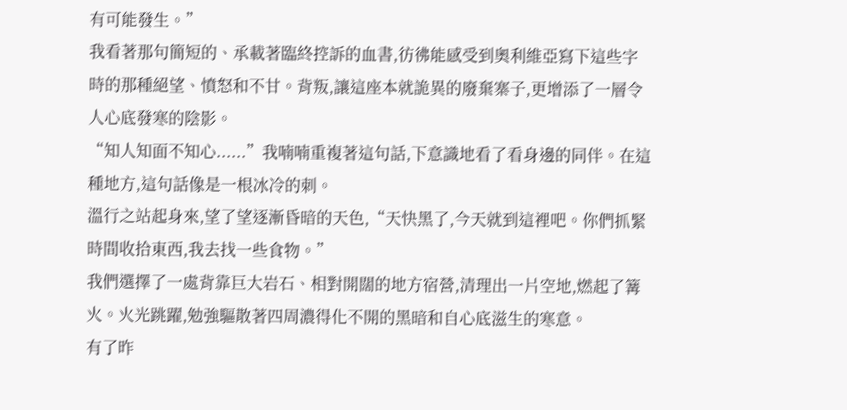有可能發生。”
我看著那句簡短的、承載著臨終控訴的血書,彷彿能感受到奧利維亞寫下這些字時的那種絕望、憤怒和不甘。背叛,讓這座本就詭異的廢棄寨子,更增添了一層令人心底發寒的陰影。
“知人知面不知心......”我喃喃重複著這句話,下意識地看了看身邊的同伴。在這種地方,這句話像是一根冰冷的刺。
溫行之站起身來,望了望逐漸昏暗的天色,“天快黑了,今天就到這裡吧。你們抓緊時間收拾東西,我去找一些食物。”
我們選擇了一處背靠巨大岩石、相對開闊的地方宿營,清理出一片空地,燃起了篝火。火光跳躍,勉強驅散著四周濃得化不開的黑暗和自心底滋生的寒意。
有了昨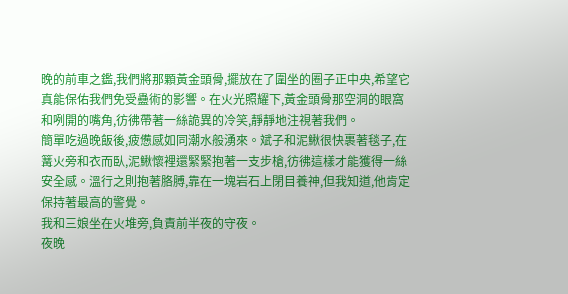晚的前車之鑑,我們將那顆黃金頭骨,擺放在了圍坐的圈子正中央,希望它真能保佑我們免受蠱術的影響。在火光照耀下,黃金頭骨那空洞的眼窩和咧開的嘴角,彷彿帶著一絲詭異的冷笑,靜靜地注視著我們。
簡單吃過晚飯後,疲憊感如同潮水般湧來。斌子和泥鰍很快裹著毯子,在篝火旁和衣而臥,泥鰍懷裡還緊緊抱著一支步槍,彷彿這樣才能獲得一絲安全感。溫行之則抱著胳膊,靠在一塊岩石上閉目養神,但我知道,他肯定保持著最高的警覺。
我和三娘坐在火堆旁,負責前半夜的守夜。
夜晚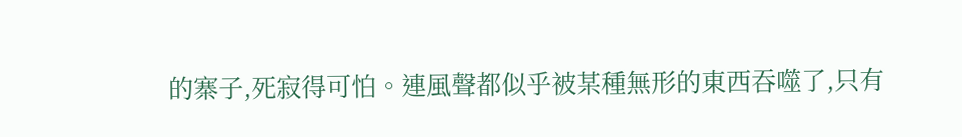的寨子,死寂得可怕。連風聲都似乎被某種無形的東西吞噬了,只有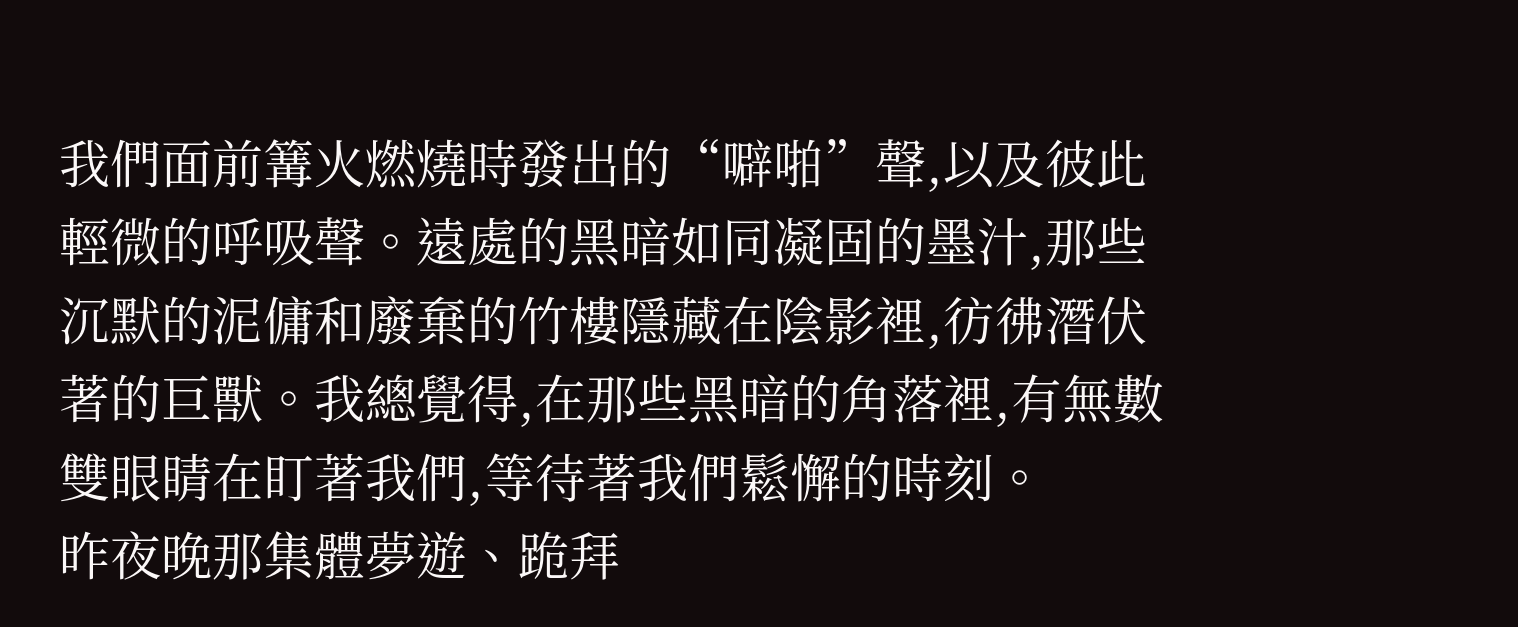我們面前篝火燃燒時發出的“噼啪”聲,以及彼此輕微的呼吸聲。遠處的黑暗如同凝固的墨汁,那些沉默的泥傭和廢棄的竹樓隱藏在陰影裡,彷彿潛伏著的巨獸。我總覺得,在那些黑暗的角落裡,有無數雙眼睛在盯著我們,等待著我們鬆懈的時刻。
昨夜晚那集體夢遊、跪拜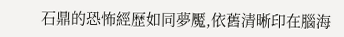石鼎的恐怖經歷如同夢魘,依舊清晰印在腦海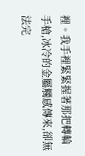裡。我手裡緊緊握著那把轉輪手槍,冰冷的金屬觸感傳來,卻無法完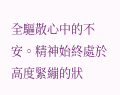全驅散心中的不安。精神始終處於高度緊繃的狀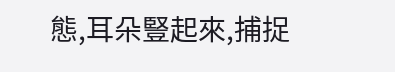態,耳朵豎起來,捕捉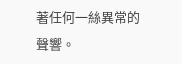著任何一絲異常的聲響。